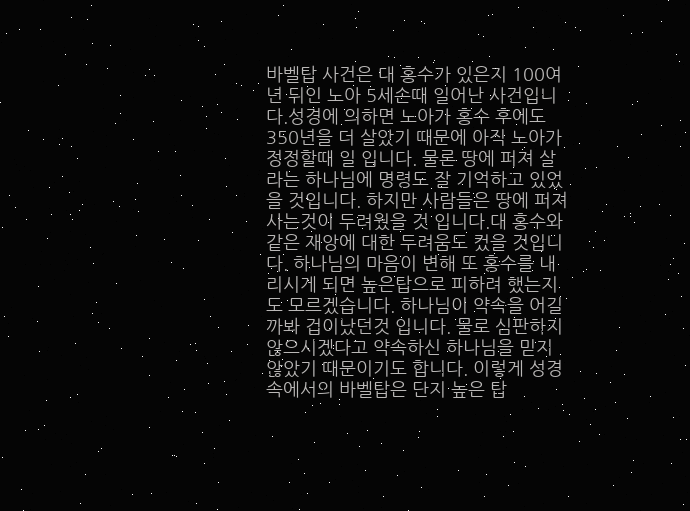바벨탑 사건은 대 홍수가 있은지 100여 년 뒤인 노아 5세손때 일어난 사건입니다.성경에 의하면 노아가 홍수 후에도 350년을 더 살았기 때문에 아직 노아가 정정할때 일 입니다. 물론 땅에 퍼져 살라는 하나님에 명령도 잘 기억하고 있었을 것입니다. 하지만 사람들은 땅에 퍼져 사는것이 두려웠을 것 입니다.대 홍수와 같은 재앙에 대한 두려움도 컸을 것입니다. 하나님의 마음이 변해 또 홍수를 내리시게 되면 높은탑으로 피하려 했는지도 모르겠습니다. 하나님이 약속을 어길까봐 겁이났던것 입니다. 물로 심판하지 않으시겠다고 약속하신 하나님을 믿지 않았기 때문이기도 합니다. 이렇게 성경속에서의 바벨탑은 단지 높은 탑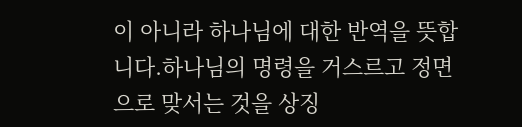이 아니라 하나님에 대한 반역을 뜻합니다.하나님의 명령을 거스르고 정면으로 맞서는 것을 상징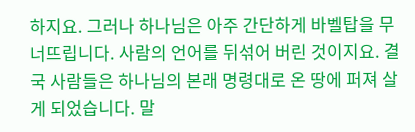하지요. 그러나 하나님은 아주 간단하게 바벨탑을 무너뜨립니다. 사람의 언어를 뒤섞어 버린 것이지요. 결국 사람들은 하나님의 본래 명령대로 온 땅에 퍼져 살게 되었습니다. 말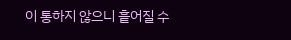이 통하지 않으니 흩어질 수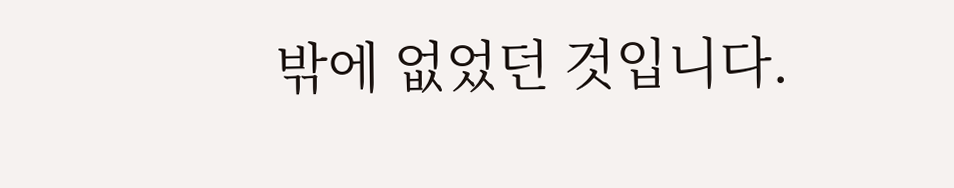밖에 없었던 것입니다.